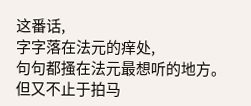这番话,
字字落在法元的痒处,
句句都搔在法元最想听的地方。
但又不止于拍马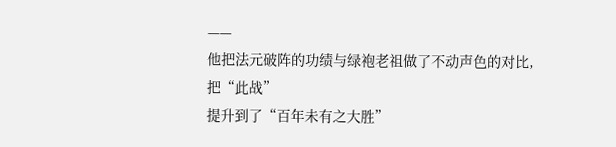——
他把法元破阵的功绩与绿袍老祖做了不动声色的对比,
把“此战”
提升到了“百年未有之大胜”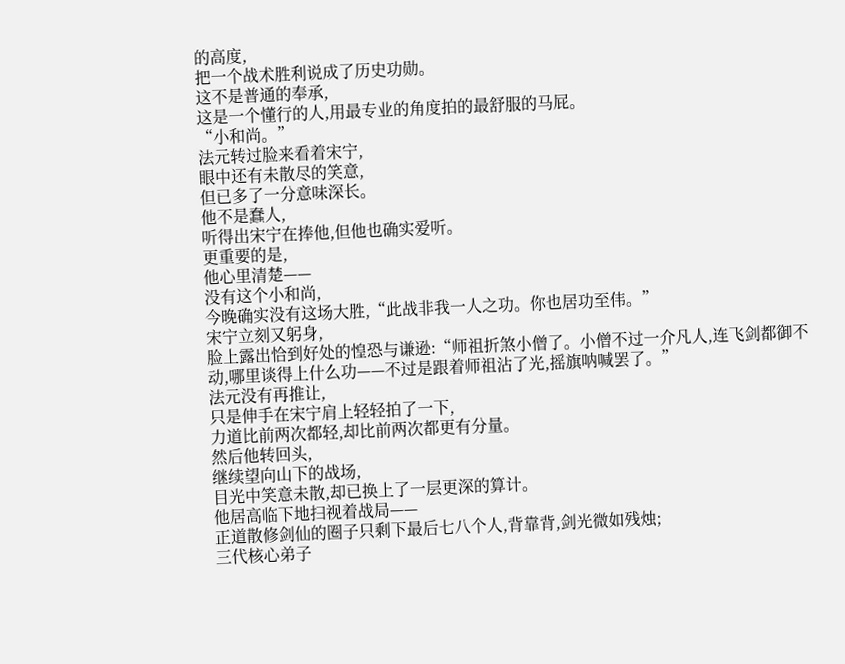的高度,
把一个战术胜利说成了历史功勋。
这不是普通的奉承,
这是一个懂行的人,用最专业的角度拍的最舒服的马屁。
“小和尚。”
法元转过脸来看着宋宁,
眼中还有未散尽的笑意,
但已多了一分意味深长。
他不是蠢人,
听得出宋宁在捧他,但他也确实爱听。
更重要的是,
他心里清楚——
没有这个小和尚,
今晚确实没有这场大胜,“此战非我一人之功。你也居功至伟。”
宋宁立刻又躬身,
脸上露出恰到好处的惶恐与谦逊:“师祖折煞小僧了。小僧不过一介凡人,连飞剑都御不动,哪里谈得上什么功——不过是跟着师祖沾了光,摇旗呐喊罢了。”
法元没有再推让,
只是伸手在宋宁肩上轻轻拍了一下,
力道比前两次都轻,却比前两次都更有分量。
然后他转回头,
继续望向山下的战场,
目光中笑意未散,却已换上了一层更深的算计。
他居高临下地扫视着战局——
正道散修剑仙的圈子只剩下最后七八个人,背靠背,剑光微如残烛;
三代核心弟子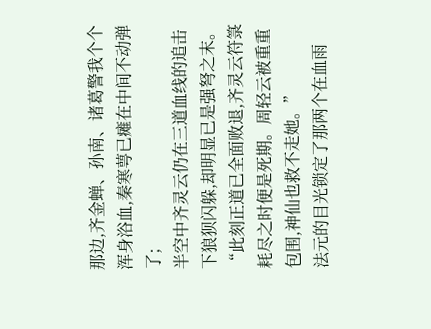那边,齐金蝉、孙南、诸葛警我个个浑身浴血,秦寒萼已瘫在中间不动弹了;
半空中齐灵云仍在三道血线的追击下狼狈闪躲,却明显已是强弩之末。
“此刻正道已全面败退,齐灵云符箓耗尽之时便是死期。周轻云被重重包围,神仙也救不走她。”
法元的目光锁定了那两个在血雨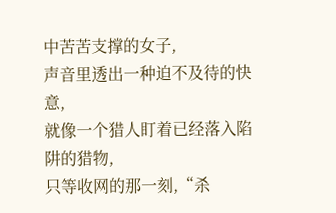中苦苦支撑的女子,
声音里透出一种迫不及待的快意,
就像一个猎人盯着已经落入陷阱的猎物,
只等收网的那一刻,“杀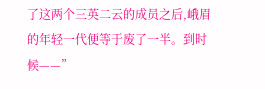了这两个三英二云的成员之后,峨眉的年轻一代便等于废了一半。到时候——”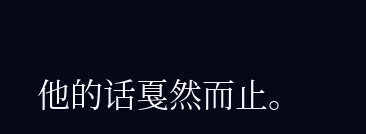他的话戛然而止。